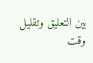بين التعليق وتقليل وقت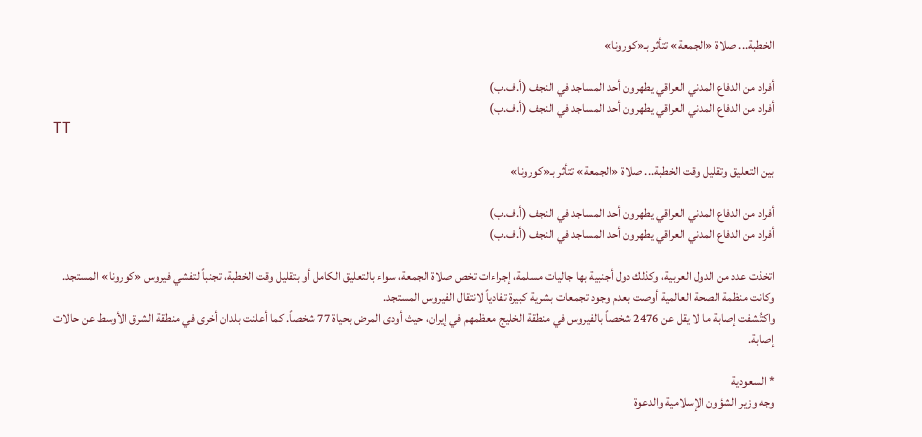الخطبة... صلاة «الجمعة» تتأثر بـ«كورونا»

أفراد من الدفاع المدني العراقي يطهرون أحد المساجد في النجف (أ.ف.ب)
أفراد من الدفاع المدني العراقي يطهرون أحد المساجد في النجف (أ.ف.ب)
TT

بين التعليق وتقليل وقت الخطبة... صلاة «الجمعة» تتأثر بـ«كورونا»

أفراد من الدفاع المدني العراقي يطهرون أحد المساجد في النجف (أ.ف.ب)
أفراد من الدفاع المدني العراقي يطهرون أحد المساجد في النجف (أ.ف.ب)

اتخذت عدد من الدول العربية، وكذلك دول أجنبية بها جاليات مسلمة، إجراءات تخص صلاة الجمعة، سواء بالتعليق الكامل أو بتقليل وقت الخطبة، تجنباً لتفشي فيروس «كورونا» المستجد.
وكانت منظمة الصحة العالمية أوصت بعدم وجود تجمعات بشرية كبيرة تفادياً لانتقال الفيروس المستجد.
واكتُشفت إصابة ما لا يقل عن 2476 شخصاً بالفيروس في منطقة الخليج معظمهم في إيران، حيث أودى المرض بحياة 77 شخصاً. كما أعلنت بلدان أخرى في منطقة الشرق الأوسط عن حالات إصابة.

* السعودية
وجه وزير الشؤون الإسلامية والدعوة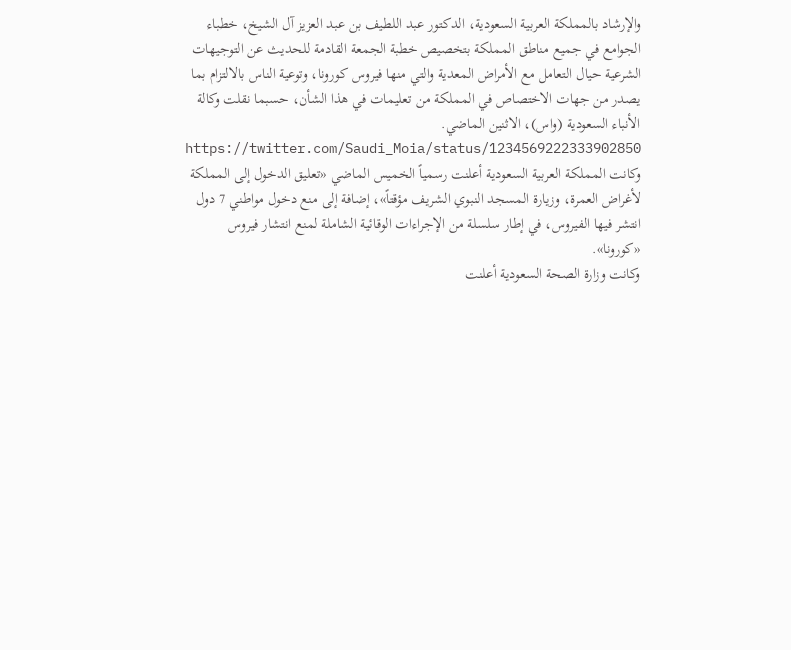والإرشاد بالمملكة العربية السعودية، الدكتور عبد اللطيف بن عبد العزيز آل الشيخ، خطباء الجوامع في جميع مناطق المملكة بتخصيص خطبة الجمعة القادمة للحديث عن التوجيهات الشرعية حيال التعامل مع الأمراض المعدية والتي منها فيروس كورونا، وتوعية الناس بالالتزام بما يصدر من جهات الاختصاص في المملكة من تعليمات في هذا الشأن، حسبما نقلت وكالة الأنباء السعودية (واس)، الاثنين الماضي.
https://twitter.com/Saudi_Moia/status/1234569222333902850
وكانت المملكة العربية السعودية أعلنت رسمياً الخميس الماضي «تعليق الدخول إلى المملكة لأغراض العمرة، وزيارة المسجد النبوي الشريف مؤقتاً»، إضافة إلى منع دخول مواطني 7 دول انتشر فيها الفيروس، في إطار سلسلة من الإجراءات الوقائية الشاملة لمنع انتشار فيروس «كورونا».
وكانت وزارة الصحة السعودية أعلنت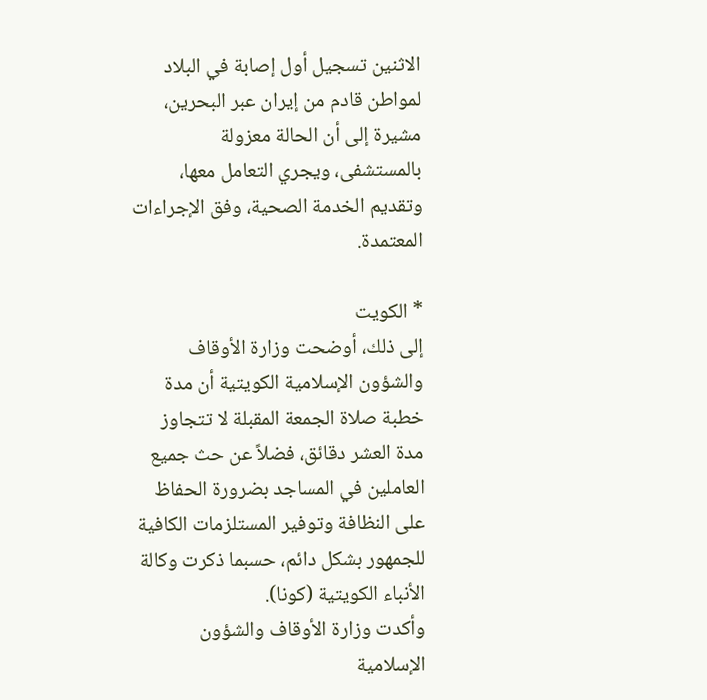الاثنين تسجيل أول إصابة في البلاد لمواطن قادم من إيران عبر البحرين، مشيرة إلى أن الحالة معزولة بالمستشفى، ويجري التعامل معها، وتقديم الخدمة الصحية، وفق الإجراءات المعتمدة.

* الكويت
إلى ذلك، أوضحت وزارة الأوقاف والشؤون الإسلامية الكويتية أن مدة خطبة صلاة الجمعة المقبلة لا تتجاوز مدة العشر دقائق، فضلاً عن حث جميع العاملين في المساجد بضرورة الحفاظ على النظافة وتوفير المستلزمات الكافية للجمهور بشكل دائم، حسبما ذكرت وكالة الأنباء الكويتية (كونا).
وأكدت وزارة الأوقاف والشؤون الإسلامية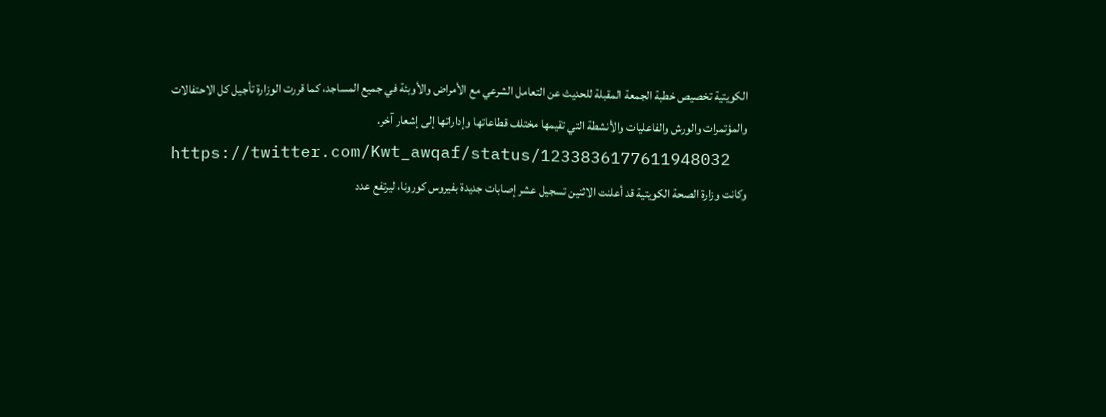الكويتية تخصيص خطبة الجمعة المقبلة للحديث عن التعامل الشرعي مع الأمراض والأوبئة في جميع المساجد، كما قررت الوزارة تأجيل كل الاحتفالات والمؤتمرات والورش والفاعليات والأنشطة التي تقيمها مختلف قطاعاتها وإداراتها إلى إشعار آخر.
https://twitter.com/Kwt_awqaf/status/1233836177611948032
وكانت وزارة الصحة الكويتية قد أعلنت الاثنين تسجيل عشر إصابات جديدة بفيروس كورونا، ليرتفع عدد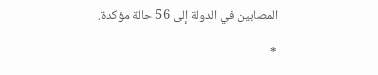المصابين في الدولة إلى 56 حالة مؤكدة.

*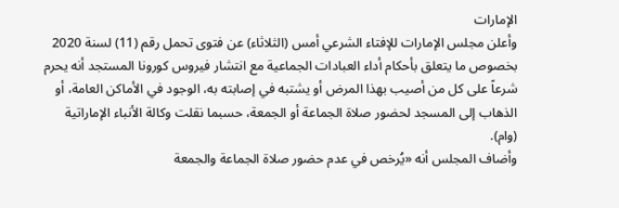الإمارات
وأعلن مجلس الإمارات للإفتاء الشرعي أمس (الثلاثاء) عن فتوى تحمل رقم (11) لسنة 2020 بخصوص ما يتعلق بأحكام أداء العبادات الجماعية مع انتشار فيروس كورونا المستجد أنه يحرم شرعاً على كل من أصيب بهذا المرض أو يشتبه في إصابته به، الوجود في الأماكن العامة، أو الذهاب إلى المسجد لحضور صلاة الجماعة أو الجمعة، حسبما نقلت وكالة الأنباء الإماراتية (وام).
وأضاف المجلس أنه «يُرخص في عدم حضور صلاة الجماعة والجمعة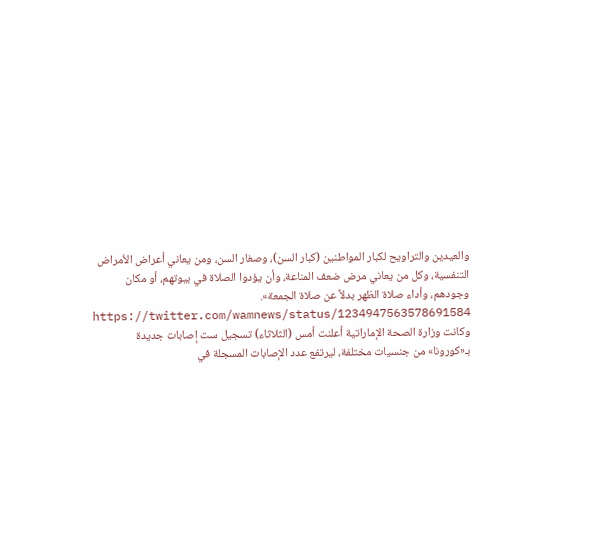والعيدين والتراويح لكبار المواطنين (كبار السن)، وصغار السن، ومن يعاني أعراض الأمراض التنفسية، وكل من يعاني مرض ضعف المناعة، وأن يؤدوا الصلاة في بيوتهم، أو مكان وجودهم، وأداء صلاة الظهر بدلاً عن صلاة الجمعة».
https://twitter.com/wamnews/status/1234947563578691584
وكانت وزارة الصحة الإماراتية أعلنت أمس (الثلاثاء) تسجيل ست إصابات جديدة بـ«كورونا» من جنسيات مختلفة، ليرتفع عدد الإصابات المسجلة في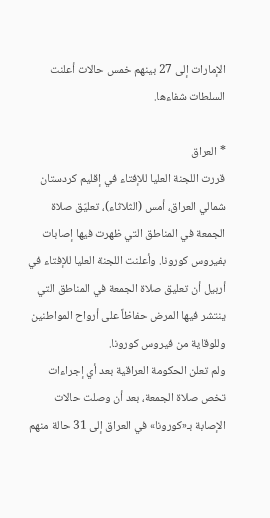الإمارات إلى 27 بينهم خمس حالات أعلنت السلطات شفاءها.

* العراق
قررت اللجنة العليا للإفتاء في إقليم كردستان شمالي العراق، أمس (الثلاثاء)، تعليّق صلاة الجمعة في المناطق التي ظهرت فيها إصابات بفيروس كورونا. وأعلنت اللجنة العليا للإفتاء في أربيل أن تعليق صلاة الجمعة في المناطق التي ينتشر فيها المرض حفاظاً على أرواح المواطنين وللوقاية من فيروس كورونا.
ولم تعلن الحكومة العراقية بعد أي إجراءات تخص صلاة الجمعة، بعد أن وصلت حالات الإصابة بـ«كورونا» في العراق إلى 31 حالة منهم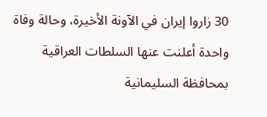30 زاروا إيران في الآونة الأخيرة، وحالة وفاة واحدة أعلنت عنها السلطات العراقية بمحافظة السليمانية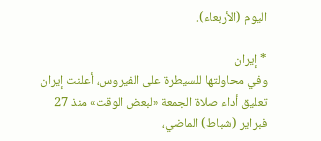اليوم (الأربعاء).

* إيران
وفي محاولتها للسيطرة على الفيروس، أعلنت إيران تعليق أداء صلاة الجمعة «لبعض الوقت» منذ 27 فبراير (شباط) الماضي،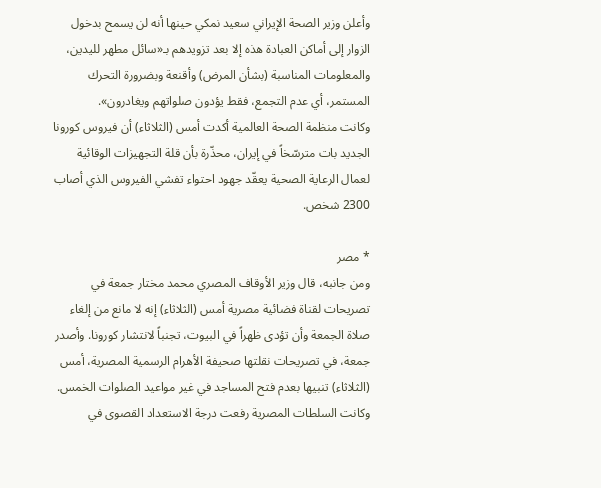وأعلن وزير الصحة الإيراني سعيد نمكي حينها أنه لن يسمح بدخول الزوار إلى أماكن العبادة هذه إلا بعد تزويدهم بـ«سائل مطهر لليدين، والمعلومات المناسبة (بشأن المرض) وأقنعة وبضرورة التحرك المستمر، أي عدم التجمع، فقط يؤدون صلواتهم ويغادرون».
وكانت منظمة الصحة العالمية أكدت أمس (الثلاثاء) أن فيروس كورونا الجديد بات مترسّخاً في إيران، محذّرة بأن قلة التجهيزات الوقائية لعمال الرعاية الصحية يعقّد جهود احتواء تفشي الفيروس الذي أصاب 2300 شخص.

* مصر
ومن جانبه، قال وزير الأوقاف المصري محمد مختار جمعة في تصريحات لقناة فضائية مصرية أمس (الثلاثاء) إنه لا مانع من إلغاء صلاة الجمعة وأن تؤدى ظهراً في البيوت، تجنباً لانتشار كورونا. وأصدر جمعة، في تصريحات نقلتها صحيفة الأهرام الرسمية المصرية، أمس (الثلاثاء) تنبيها بعدم فتح المساجد في غير مواعيد الصلوات الخمس.
وكانت السلطات المصرية رفعت درجة الاستعداد القصوى في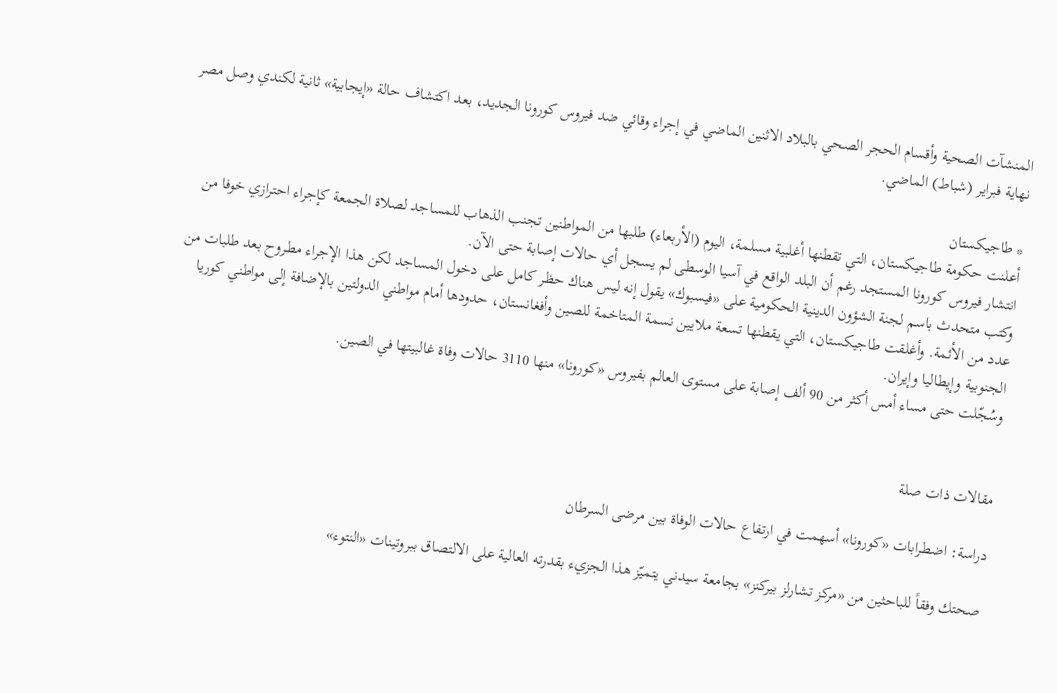المنشآت الصحية وأقسام الحجر الصحي بالبلاد الاثنين الماضي في إجراء وقائي ضد فيروس كورونا الجديد، بعد اكتشاف حالة «إيجابية» ثانية لكندي وصل مصر نهاية فبراير (شباط) الماضي.

* طاجيكستان
أعلنت حكومة طاجيكستان، التي تقطنها أغلبية مسلمة، اليوم (الأربعاء) طلبها من المواطنين تجنب الذهاب للمساجد لصلاة الجمعة كإجراء احترازي خوفا من انتشار فيروس كورونا المستجد رغم أن البلد الواقع في آسيا الوسطى لم يسجل أي حالات إصابة حتى الآن.
وكتب متحدث باسم لجنة الشؤون الدينية الحكومية على «فيسبوك» يقول إنه ليس هناك حظر كامل على دخول المساجد لكن هذا الإجراء مطروح بعد طلبات من عدد من الأئمة. وأغلقت طاجيكستان، التي يقطنها تسعة ملايين نسمة المتاخمة للصين وأفغانستان، حدودها أمام مواطني الدولتين بالإضافة إلى مواطني كوريا الجنوبية وإيطاليا وإيران.
وسُجّلت حتى مساء أمس أكثر من 90 ألف إصابة على مستوى العالم بفيروس «كورونا» منها 3110 حالات وفاة غالبيتها في الصين.


مقالات ذات صلة

دراسة: اضطرابات «كورونا» أسهمت في ارتفاع حالات الوفاة بين مرضى السرطان

صحتك وفقاً للباحثين من «مركز تشارلز بيركنز» بجامعة سيدني يتميّز هذا الجزيء بقدرته العالية على الالتصاق ببروتينات «النتوء»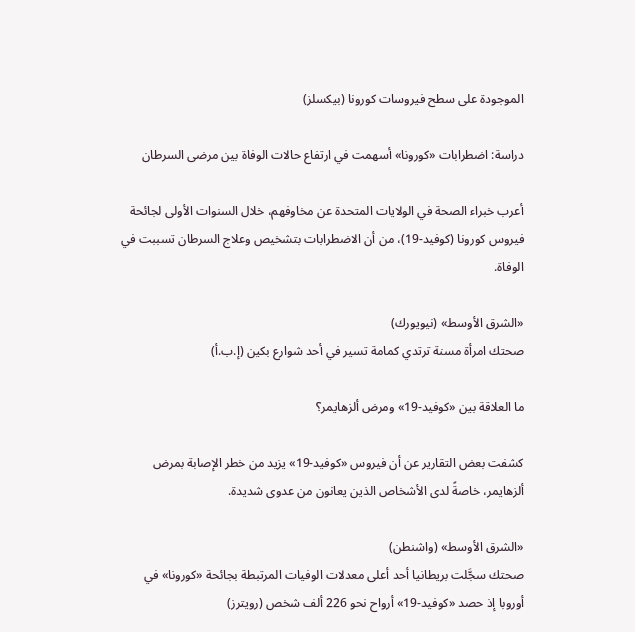الموجودة على سطح فيروسات كورونا (بيكسلز)

دراسة: اضطرابات «كورونا» أسهمت في ارتفاع حالات الوفاة بين مرضى السرطان

أعرب خبراء الصحة في الولايات المتحدة عن مخاوفهم، خلال السنوات الأولى لجائحة فيروس كورونا (كوفيد-19)، من أن الاضطرابات بتشخيص وعلاج السرطان تسببت في الوفاة.

«الشرق الأوسط» (نيويورك)
صحتك امرأة مسنة ترتدي كمامة تسير في أحد شوارع بكين (إ.ب.أ)

ما العلاقة بين «كوفيد-19» ومرض ألزهايمر؟

كشفت بعض التقارير عن أن فيروس «كوفيد-19» يزيد من خطر الإصابة بمرض ألزهايمر، خاصةً لدى الأشخاص الذين يعانون من عدوى شديدة.

«الشرق الأوسط» (واشنطن)
صحتك سجَّلت بريطانيا أحد أعلى معدلات الوفيات المرتبطة بجائحة «كورونا» في أوروبا إذ حصد «كوفيد-19» أرواح نحو 226 ألف شخص (رويترز)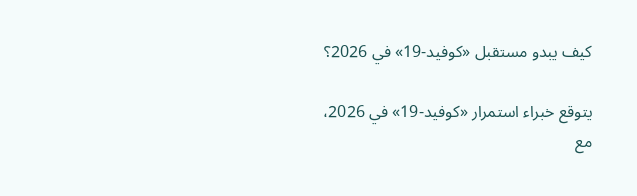كيف يبدو مستقبل «كوفيد-19» في 2026؟

يتوقع خبراء استمرار «كوفيد-19» في 2026، مع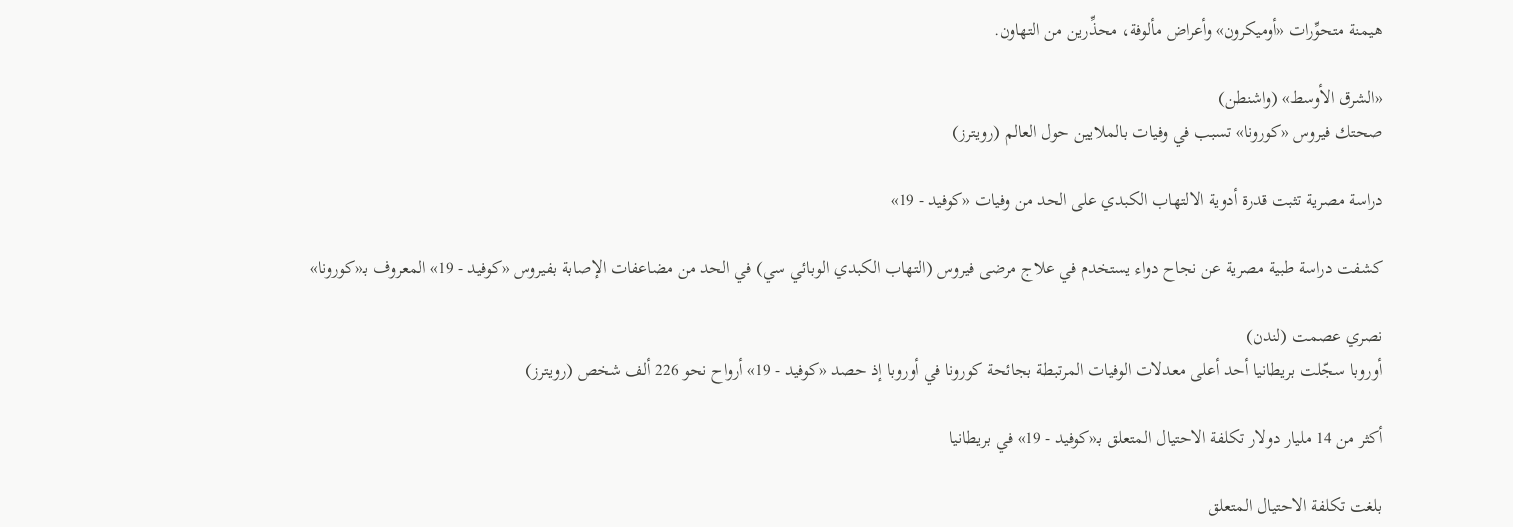هيمنة متحوِّرات «أوميكرون» وأعراض مألوفة، محذِّرين من التهاون.

«الشرق الأوسط» (واشنطن)
صحتك فيروس «كورونا» تسبب في وفيات بالملايين حول العالم (رويترز)

دراسة مصرية تثبت قدرة أدوية الالتهاب الكبدي على الحد من وفيات «كوفيد - 19»

كشفت دراسة طبية مصرية عن نجاح دواء يستخدم في علاج مرضى فيروس (التهاب الكبدي الوبائي سي) في الحد من مضاعفات الإصابة بفيروس «كوفيد - 19» المعروف بـ«كورونا»

نصري عصمت (لندن)
أوروبا سجّلت بريطانيا أحد أعلى معدلات الوفيات المرتبطة بجائحة كورونا في أوروبا إذ حصد «كوفيد - 19» أرواح نحو 226 ألف شخص (رويترز)

أكثر من 14 مليار دولار تكلفة الاحتيال المتعلق بـ«كوفيد - 19» في بريطانيا

بلغت تكلفة الاحتيال المتعلق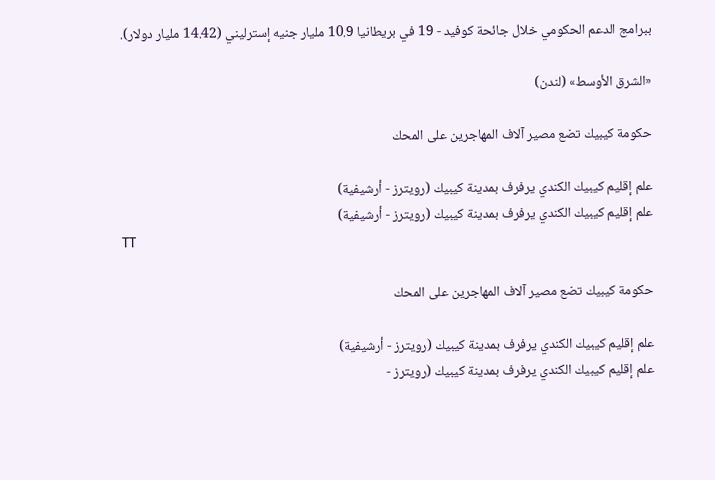ببرامج الدعم الحكومي خلال جائحة كوفيد - 19 في بريطانيا 10.9 مليار جنيه إسترليني (14.42 مليار دولار).

«الشرق الأوسط» (لندن)

حكومة كيبيك تضع مصير آلاف المهاجرين على المحك

علم إقليم كيبيك الكندي يرفرف بمدينة كيبيك (رويترز - أرشيفية)
علم إقليم كيبيك الكندي يرفرف بمدينة كيبيك (رويترز - أرشيفية)
TT

حكومة كيبيك تضع مصير آلاف المهاجرين على المحك

علم إقليم كيبيك الكندي يرفرف بمدينة كيبيك (رويترز - أرشيفية)
علم إقليم كيبيك الكندي يرفرف بمدينة كيبيك (رويترز -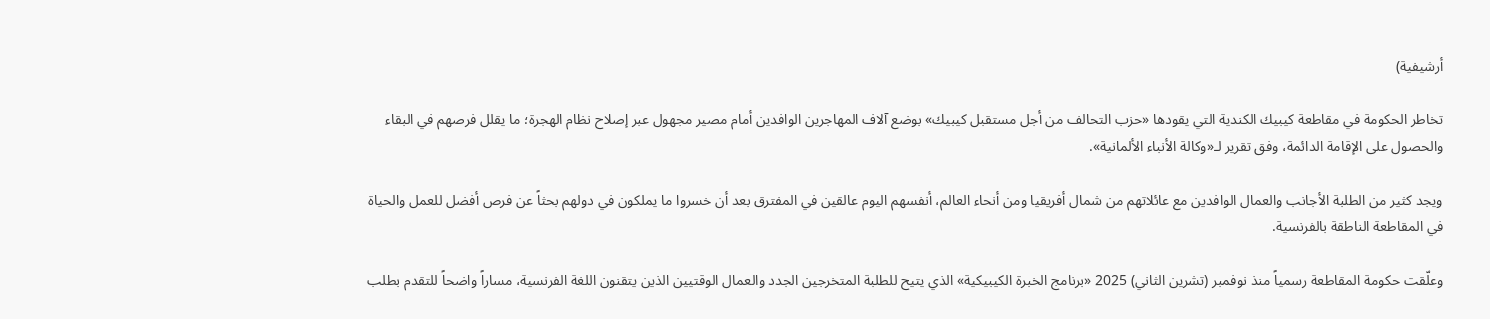أرشيفية)

تخاطر الحكومة في مقاطعة كيبيك الكندية التي يقودها «حزب التحالف من أجل مستقبل كيبيك» بوضع آلاف المهاجرين الوافدين أمام مصير مجهول عبر إصلاح نظام الهجرة؛ ما يقلل فرصهم في البقاء والحصول على الإقامة الدائمة، وفق تقرير لـ«وكالة الأنباء الألمانية».

ويجد كثير من الطلبة الأجانب والعمال الوافدين مع عائلاتهم من شمال أفريقيا ومن أنحاء العالم، أنفسهم اليوم عالقين في المفترق بعد أن خسروا ما يملكون في دولهم بحثاً عن فرص أفضل للعمل والحياة في المقاطعة الناطقة بالفرنسية.

وعلّقت حكومة المقاطعة رسمياً منذ نوفمبر (تشرين الثاني) 2025 «برنامج الخبرة الكيبيكية» الذي يتيح للطلبة المتخرجين الجدد والعمال الوقتيين الذين يتقنون اللغة الفرنسية، مساراً واضحاً للتقدم بطلب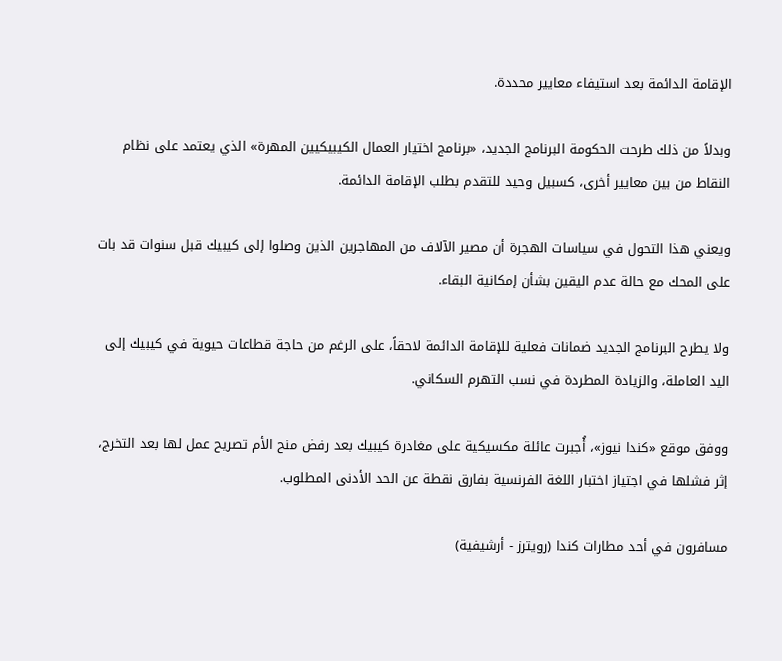الإقامة الدائمة بعد استيفاء معايير محددة.

وبدلاً من ذلك طرحت الحكومة البرنامج الجديد، «برنامج اختيار العمال الكيبيكيين المهرة» الذي يعتمد على نظام النقاط من بين معايير أخرى، كسبيل وحيد للتقدم بطلب الإقامة الدائمة.

ويعني هذا التحول في سياسات الهجرة أن مصير الآلاف من المهاجرين الذين وصلوا إلى كيبيك قبل سنوات قد بات على المحك مع حالة عدم اليقين بشأن إمكانية البقاء.

ولا يطرح البرنامج الجديد ضمانات فعلية للإقامة الدائمة لاحقاً، على الرغم من حاجة قطاعات حيوية في كيبيك إلى اليد العاملة، والزيادة المطردة في نسب التهرم السكاني.

ووفق موقع «كندا نيوز»، أُجبرت عائلة مكسيكية على مغادرة كيبيك بعد رفض منح الأم تصريح عمل لها بعد التخرج، إثر فشلها في اجتياز اختبار اللغة الفرنسية بفارق نقطة عن الحد الأدنى المطلوب.

مسافرون في أحد مطارات كندا (رويترز - أرشيفية)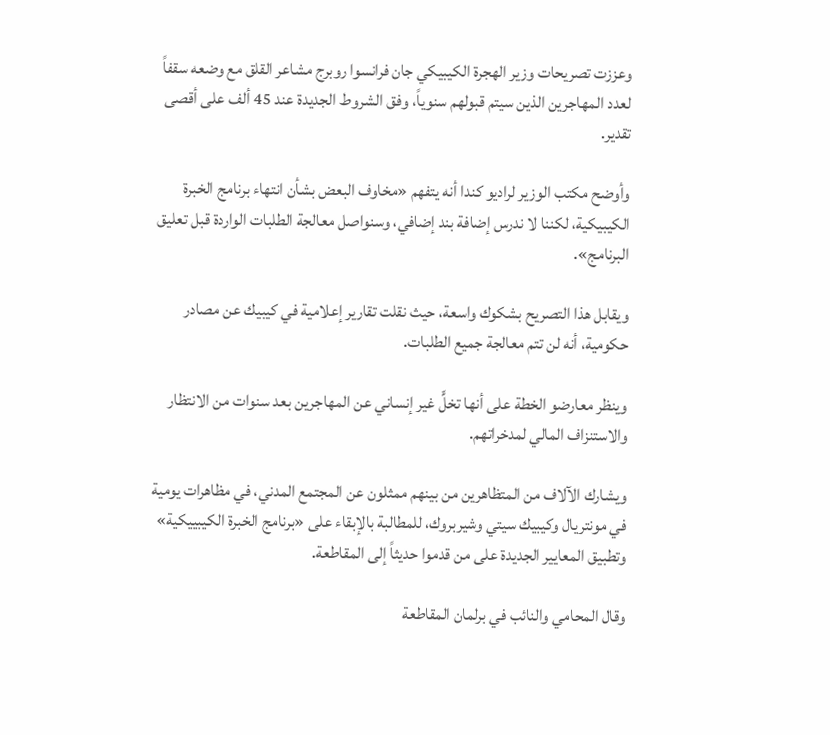وعززت تصريحات وزير الهجرة الكيبيكي جان فرانسوا روبرج مشاعر القلق مع وضعه سقفاً لعدد المهاجرين الذين سيتم قبولهم سنوياً، وفق الشروط الجديدة عند 45 ألف على أقصى تقدير.

وأوضح مكتب الوزير لراديو كندا أنه يتفهم «مخاوف البعض بشأن انتهاء برنامج الخبرة الكيبيكية، لكننا لا ندرس إضافة بند إضافي، وسنواصل معالجة الطلبات الواردة قبل تعليق البرنامج».

ويقابل هذا التصريح بشكوك واسعة، حيث نقلت تقارير إعلامية في كيبيك عن مصادر حكومية، أنه لن تتم معالجة جميع الطلبات.

وينظر معارضو الخطة على أنها تخلٍّ غير إنساني عن المهاجرين بعد سنوات من الانتظار والاستنزاف المالي لمدخراتهم.

ويشارك الآلاف من المتظاهرين من بينهم ممثلون عن المجتمع المدني، في مظاهرات يومية في مونتريال وكيبيك سيتي وشيربروك، للمطالبة بالإبقاء على «برنامج الخبرة الكيبييكية» وتطبيق المعايير الجديدة على من قدموا حديثاً إلى المقاطعة.

وقال المحامي والنائب في برلمان المقاطعة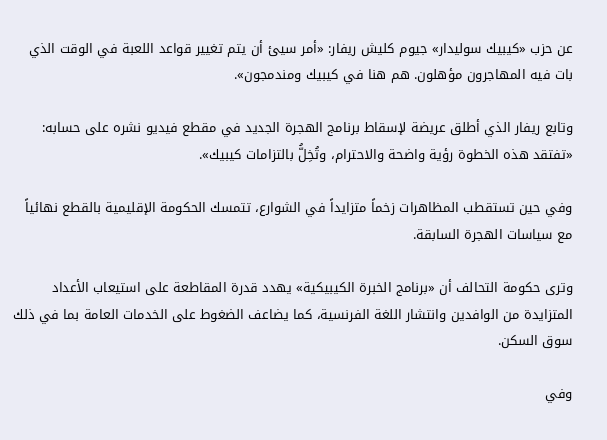عن حزب «كيبيك سوليدار» جيوم كليش ريفار: «أمر سيئ أن يتم تغيير قواعد اللعبة في الوقت الذي بات فيه المهاجرون مؤهلون. هم هنا في كيبيك ومندمجون».

وتابع ريفار الذي أطلق عريضة لإسقاط برنامج الهجرة الجديد في مقطع فيديو نشره على حسابه: «تفتقد هذه الخطوة رؤية واضحة والاحترام، وتُخِلُّ بالتزامات كيبيك».

وفي حين تستقطب المظاهرات زخماً متزايداً في الشوارع، تتمسك الحكومة الإقليمية بالقطع نهائياً مع سياسات الهجرة السابقة.

وترى حكومة التحالف أن «برنامج الخبرة الكيبيكية» يهدد قدرة المقاطعة على استيعاب الأعداد المتزايدة من الوافدين وانتشار اللغة الفرنسية، كما يضاعف الضغوط على الخدمات العامة بما في ذلك سوق السكن.

وفي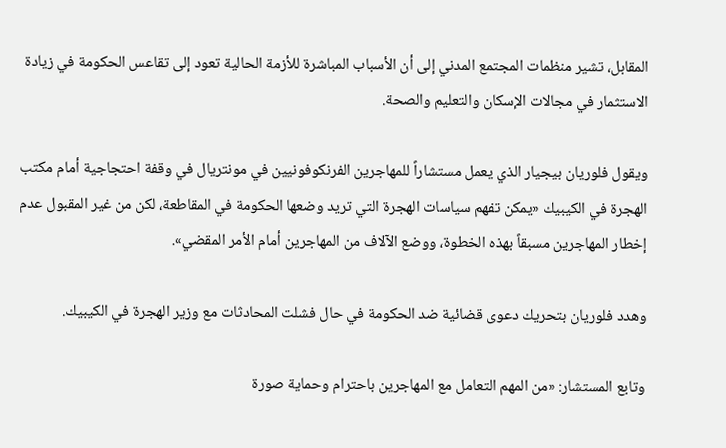المقابل، تشير منظمات المجتمع المدني إلى أن الأسباب المباشرة للأزمة الحالية تعود إلى تقاعس الحكومة في زيادة الاستثمار في مجالات الإسكان والتعليم والصحة.

ويقول فلوريان بيجيار الذي يعمل مستشاراً للمهاجرين الفرنكوفونيين في مونتريال في وقفة احتجاجية أمام مكتب الهجرة في الكيبيك «يمكن تفهم سياسات الهجرة التي تريد وضعها الحكومة في المقاطعة، لكن من غير المقبول عدم إخطار المهاجرين مسبقاً بهذه الخطوة، ووضع الآلاف من المهاجرين أمام الأمر المقضي».

وهدد فلوريان بتحريك دعوى قضائية ضد الحكومة في حال فشلت المحادثات مع وزير الهجرة في الكيبيك.

وتابع المستشار: «من المهم التعامل مع المهاجرين باحترام وحماية صورة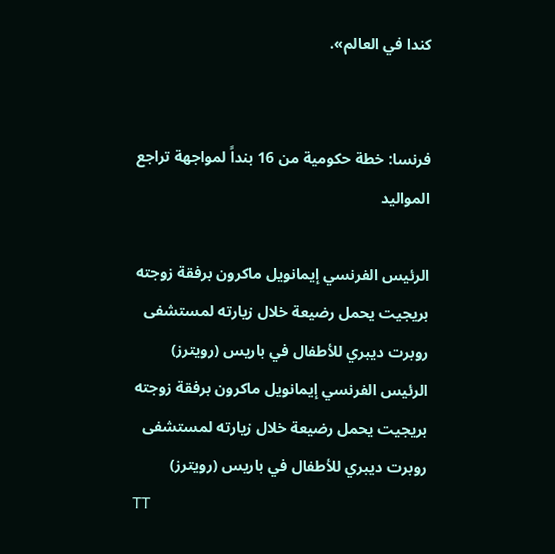كندا في العالم».


فرنسا: خطة حكومية من 16 بنداً لمواجهة تراجع المواليد

الرئيس الفرنسي إيمانويل ماكرون برفقة زوجته بريجيت يحمل رضيعة خلال زيارته لمستشفى روبرت ديبري للأطفال في باريس (رويترز)
الرئيس الفرنسي إيمانويل ماكرون برفقة زوجته بريجيت يحمل رضيعة خلال زيارته لمستشفى روبرت ديبري للأطفال في باريس (رويترز)
TT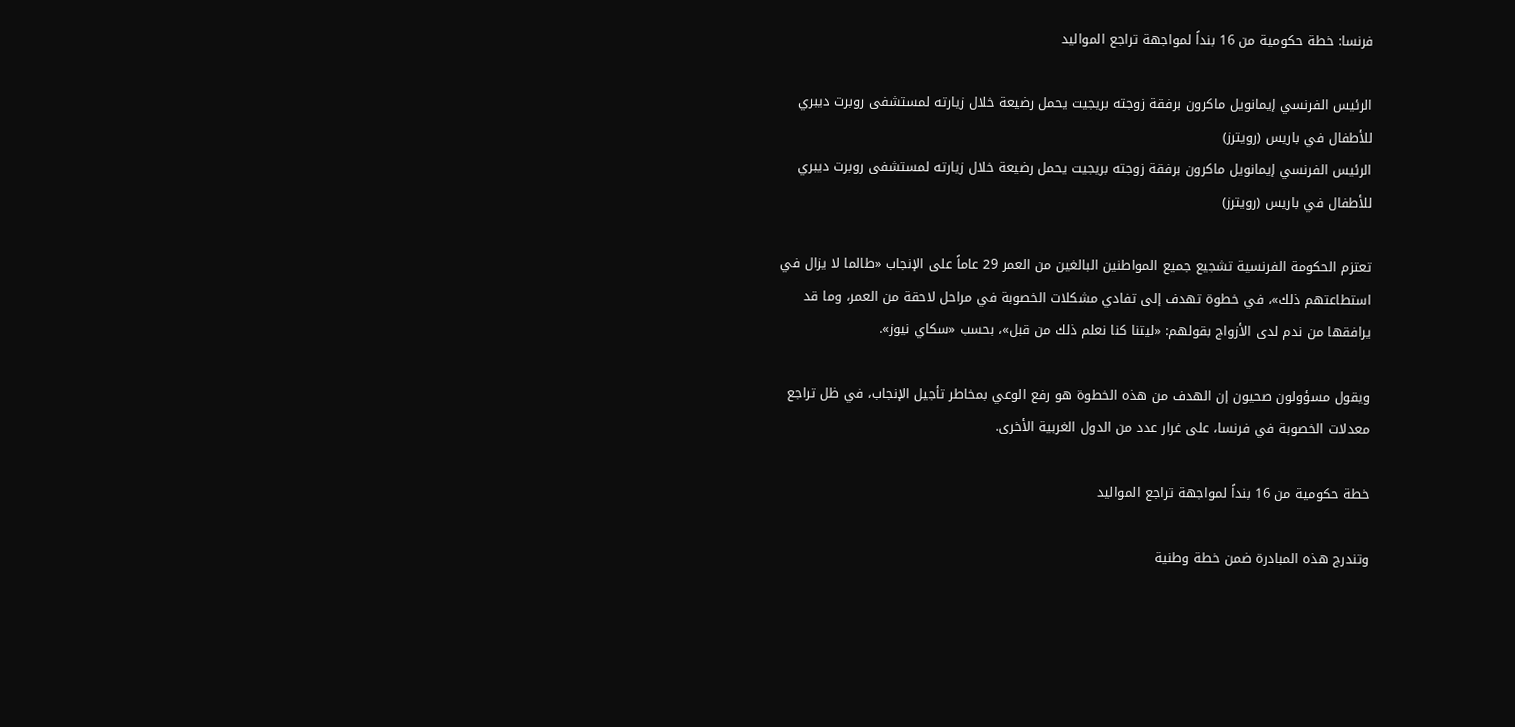فرنسا: خطة حكومية من 16 بنداً لمواجهة تراجع المواليد

الرئيس الفرنسي إيمانويل ماكرون برفقة زوجته بريجيت يحمل رضيعة خلال زيارته لمستشفى روبرت ديبري للأطفال في باريس (رويترز)
الرئيس الفرنسي إيمانويل ماكرون برفقة زوجته بريجيت يحمل رضيعة خلال زيارته لمستشفى روبرت ديبري للأطفال في باريس (رويترز)

تعتزم الحكومة الفرنسية تشجيع جميع المواطنين البالغين من العمر 29 عاماً على الإنجاب «طالما لا يزال في استطاعتهم ذلك»، في خطوة تهدف إلى تفادي مشكلات الخصوبة في مراحل لاحقة من العمر، وما قد يرافقها من ندم لدى الأزواج بقولهم: «ليتنا كنا نعلم ذلك من قبل»، بحسب «سكاي نيوز».

ويقول مسؤولون صحيون إن الهدف من هذه الخطوة هو رفع الوعي بمخاطر تأجيل الإنجاب، في ظل تراجع معدلات الخصوبة في فرنسا، على غرار عدد من الدول الغربية الأخرى.

خطة حكومية من 16 بنداً لمواجهة تراجع المواليد

وتندرج هذه المبادرة ضمن خطة وطنية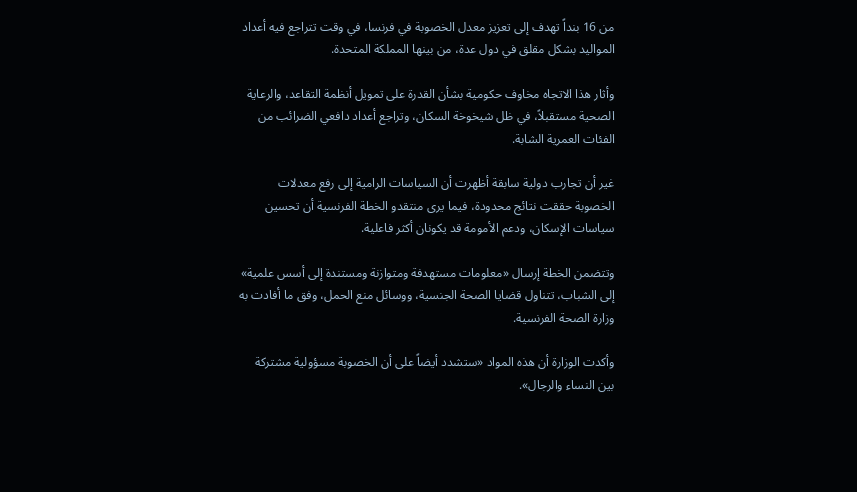من 16 بنداً تهدف إلى تعزيز معدل الخصوبة في فرنسا، في وقت تتراجع فيه أعداد المواليد بشكل مقلق في دول عدة، من بينها المملكة المتحدة.

وأثار هذا الاتجاه مخاوف حكومية بشأن القدرة على تمويل أنظمة التقاعد، والرعاية الصحية مستقبلاً، في ظل شيخوخة السكان، وتراجع أعداد دافعي الضرائب من الفئات العمرية الشابة.

غير أن تجارب دولية سابقة أظهرت أن السياسات الرامية إلى رفع معدلات الخصوبة حققت نتائج محدودة، فيما يرى منتقدو الخطة الفرنسية أن تحسين سياسات الإسكان، ودعم الأمومة قد يكونان أكثر فاعلية.

وتتضمن الخطة إرسال «معلومات مستهدفة ومتوازنة ومستندة إلى أسس علمية» إلى الشباب، تتناول قضايا الصحة الجنسية، ووسائل منع الحمل، وفق ما أفادت به وزارة الصحة الفرنسية.

وأكدت الوزارة أن هذه المواد «ستشدد أيضاً على أن الخصوبة مسؤولية مشتركة بين النساء والرجال».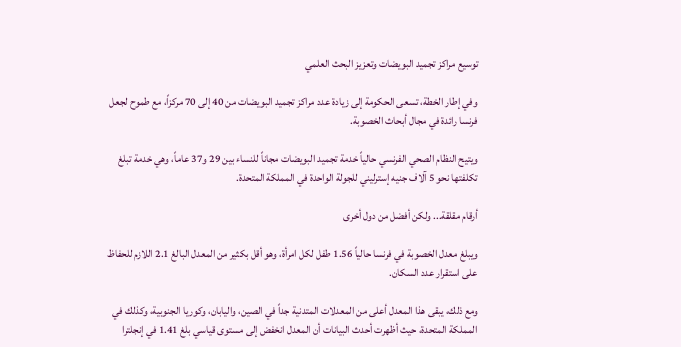توسيع مراكز تجميد البويضات وتعزيز البحث العلمي

وفي إطار الخطة، تسعى الحكومة إلى زيادة عدد مراكز تجميد البويضات من 40 إلى 70 مركزاً، مع طموح لجعل فرنسا رائدة في مجال أبحاث الخصوبة.

ويتيح النظام الصحي الفرنسي حالياً خدمة تجميد البويضات مجاناً للنساء بين 29 و37 عاماً، وهي خدمة تبلغ تكلفتها نحو 5 آلاف جنيه إسترليني للجولة الواحدة في المملكة المتحدة.

أرقام مقلقة... ولكن أفضل من دول أخرى

ويبلغ معدل الخصوبة في فرنسا حالياً 1.56 طفل لكل امرأة، وهو أقل بكثير من المعدل البالغ 2.1 اللازم للحفاظ على استقرار عدد السكان.

ومع ذلك، يبقى هذا المعدل أعلى من المعدلات المتدنية جداً في الصين، واليابان، وكوريا الجنوبية، وكذلك في المملكة المتحدة، حيث أظهرت أحدث البيانات أن المعدل انخفض إلى مستوى قياسي بلغ 1.41 في إنجلترا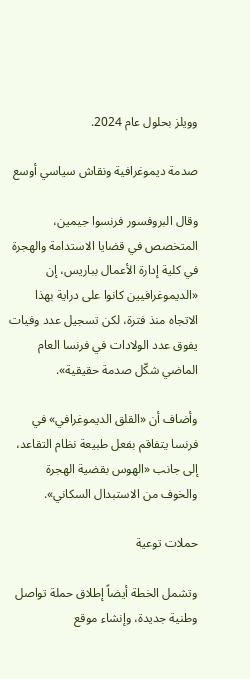وويلز بحلول عام 2024.

صدمة ديموغرافية ونقاش سياسي أوسع

وقال البروفسور فرنسوا جيمين، المتخصص في قضايا الاستدامة والهجرة في كلية إدارة الأعمال بباريس، إن «الديموغرافيين كانوا على دراية بهذا الاتجاه منذ فترة، لكن تسجيل عدد وفيات يفوق عدد الولادات في فرنسا العام الماضي شكّل صدمة حقيقية».

وأضاف أن «القلق الديموغرافي» في فرنسا يتفاقم بفعل طبيعة نظام التقاعد، إلى جانب «الهوس بقضية الهجرة والخوف من الاستبدال السكاني».

حملات توعية

وتشمل الخطة أيضاً إطلاق حملة تواصل وطنية جديدة، وإنشاء موقع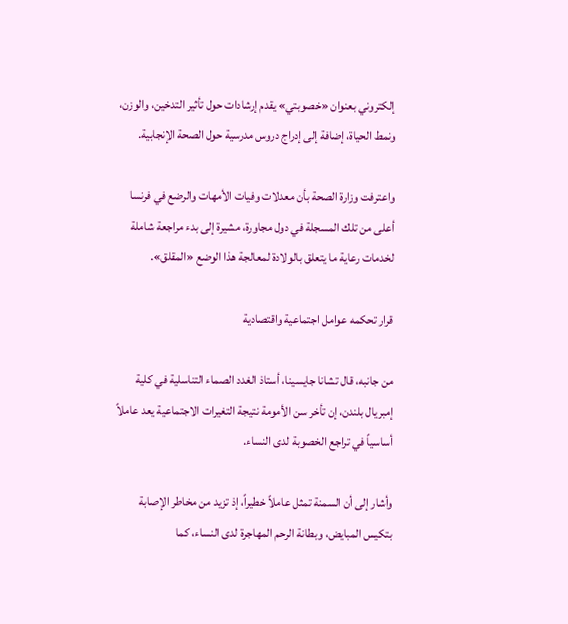إلكتروني بعنوان «خصوبتي» يقدم إرشادات حول تأثير التدخين، والوزن، ونمط الحياة، إضافة إلى إدراج دروس مدرسية حول الصحة الإنجابية.

واعترفت وزارة الصحة بأن معدلات وفيات الأمهات والرضع في فرنسا أعلى من تلك المسجلة في دول مجاورة، مشيرة إلى بدء مراجعة شاملة لخدمات رعاية ما يتعلق بالولادة لمعالجة هذا الوضع «المقلق».

قرار تحكمه عوامل اجتماعية واقتصادية

من جانبه، قال تشانا جايسينا، أستاذ الغدد الصماء التناسلية في كلية إمبريال بلندن، إن تأخر سن الأمومة نتيجة التغيرات الاجتماعية يعد عاملاً أساسياً في تراجع الخصوبة لدى النساء.

وأشار إلى أن السمنة تمثل عاملاً خطيراً، إذ تزيد من مخاطر الإصابة بتكيس المبايض، وبطانة الرحم المهاجرة لدى النساء، كما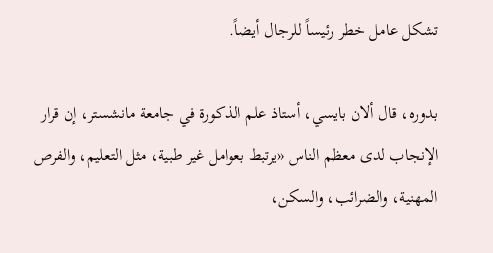تشكل عامل خطر رئيساً للرجال أيضاً.

بدوره، قال ألان بايسي، أستاذ علم الذكورة في جامعة مانشستر، إن قرار الإنجاب لدى معظم الناس «يرتبط بعوامل غير طبية، مثل التعليم، والفرص المهنية، والضرائب، والسكن،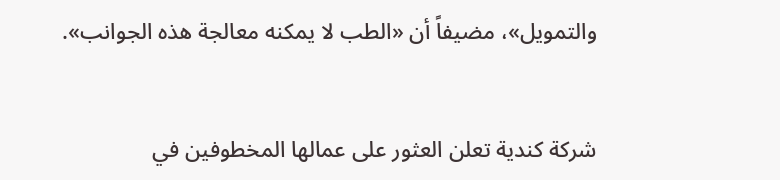والتمويل»، مضيفاً أن «الطب لا يمكنه معالجة هذه الجوانب».


شركة كندية تعلن العثور على عمالها المخطوفين في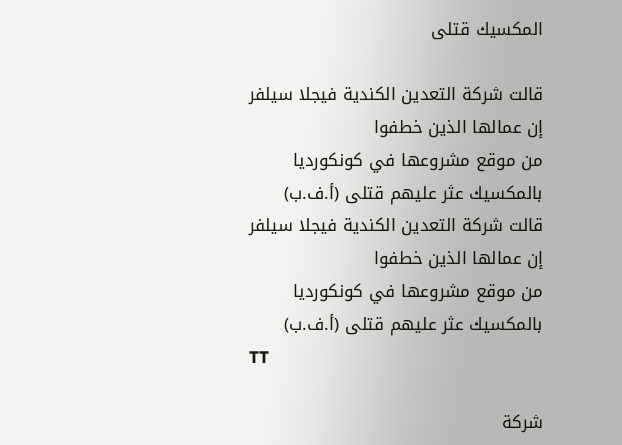المكسيك قتلى

قالت شركة التعدين الكندية فيجلا سيلفر إن عمالها الذين خطفوا من ‌موقع ‌مشروعها ‌في كونكورديا بالمكسيك عثر ‌عليهم قتلى (أ.ف.ب)
قالت شركة التعدين الكندية فيجلا سيلفر إن عمالها الذين خطفوا من ‌موقع ‌مشروعها ‌في كونكورديا بالمكسيك عثر ‌عليهم قتلى (أ.ف.ب)
TT

شركة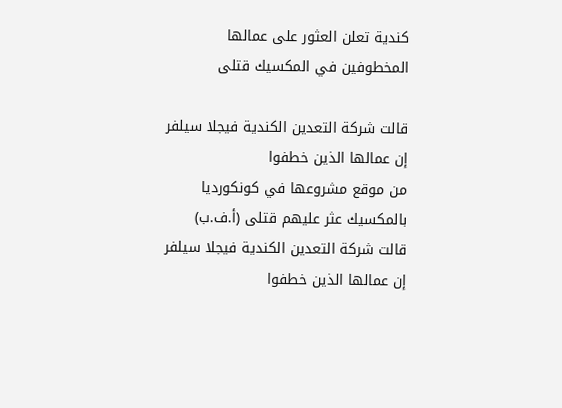كندية تعلن العثور على عمالها المخطوفين في المكسيك قتلى

قالت شركة التعدين الكندية فيجلا سيلفر إن عمالها الذين خطفوا من ‌موقع ‌مشروعها ‌في كونكورديا بالمكسيك عثر ‌عليهم قتلى (أ.ف.ب)
قالت شركة التعدين الكندية فيجلا سيلفر إن عمالها الذين خطفوا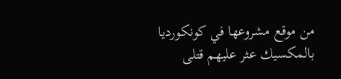من ‌موقع ‌مشروعها ‌في كونكورديا بالمكسيك عثر ‌عليهم قتلى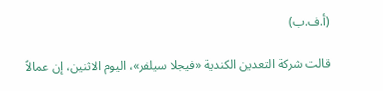(أ.ف.ب)

قالت شركة التعدين الكندية «فيجلا سيلفر»، اليوم الاثنين، إن عمالاً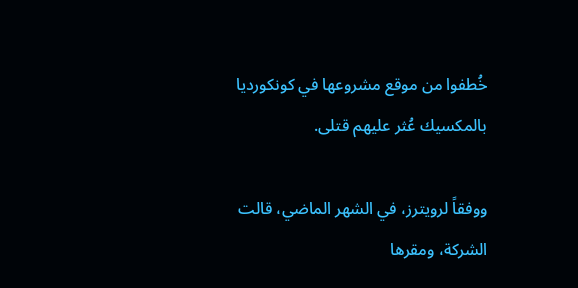خُطفوا من ‌موقع ‌مشروعها ‌في كونكورديا بالمكسيك عُثر ‌عليهم قتلى.

ووفقاً لرويترز، في الشهر الماضي، قالت الشركة، ومقرها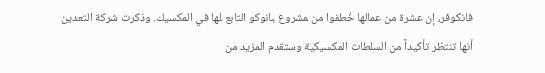فانكوفر، إن عشرة من عمالها خُطفوا ‌من ‍مشروع ‍بانوكو التابع ‍لها في المكسيك. وذكرت شركة التعدين أنها تنتظر تأكيداً من السلطات المكسيكية وستقدم المزيد من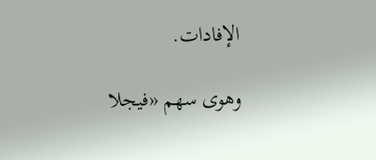الإفادات.

وهوى سهم «فيجلا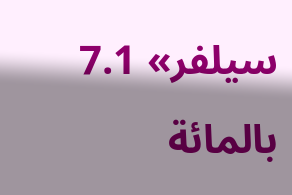سيلفر» 7.1 بالمائة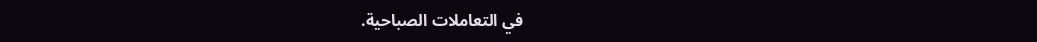في التعاملات الصباحية.